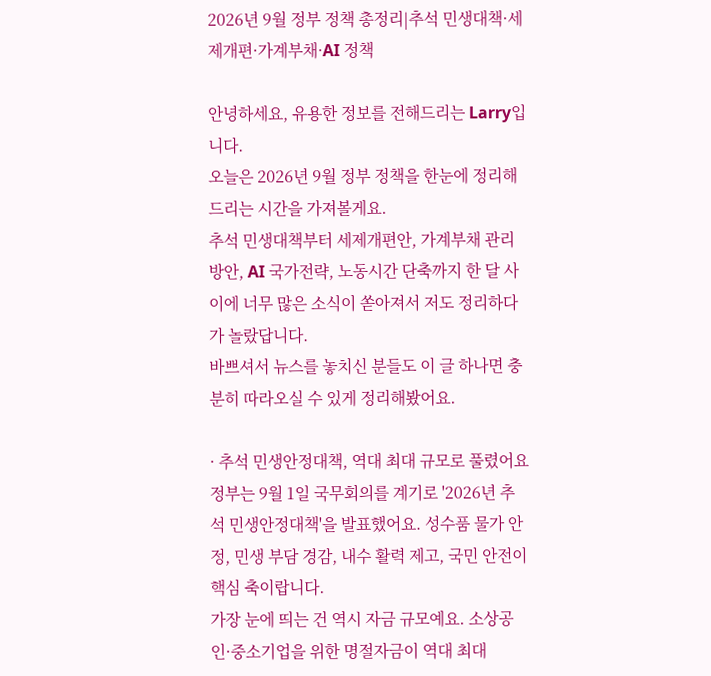2026년 9월 정부 정책 총정리|추석 민생대책·세제개편·가계부채·AI 정책

안녕하세요, 유용한 정보를 전해드리는 Larry입니다.
오늘은 2026년 9월 정부 정책을 한눈에 정리해드리는 시간을 가져볼게요.
추석 민생대책부터 세제개편안, 가계부채 관리방안, AI 국가전략, 노동시간 단축까지 한 달 사이에 너무 많은 소식이 쏟아져서 저도 정리하다가 놀랐답니다.
바쁘셔서 뉴스를 놓치신 분들도 이 글 하나면 충분히 따라오실 수 있게 정리해봤어요.

· 추석 민생안정대책, 역대 최대 규모로 풀렸어요
정부는 9월 1일 국무회의를 계기로 '2026년 추석 민생안정대책'을 발표했어요. 성수품 물가 안정, 민생 부담 경감, 내수 활력 제고, 국민 안전이 핵심 축이랍니다.
가장 눈에 띄는 건 역시 자금 규모예요. 소상공인·중소기업을 위한 명절자금이 역대 최대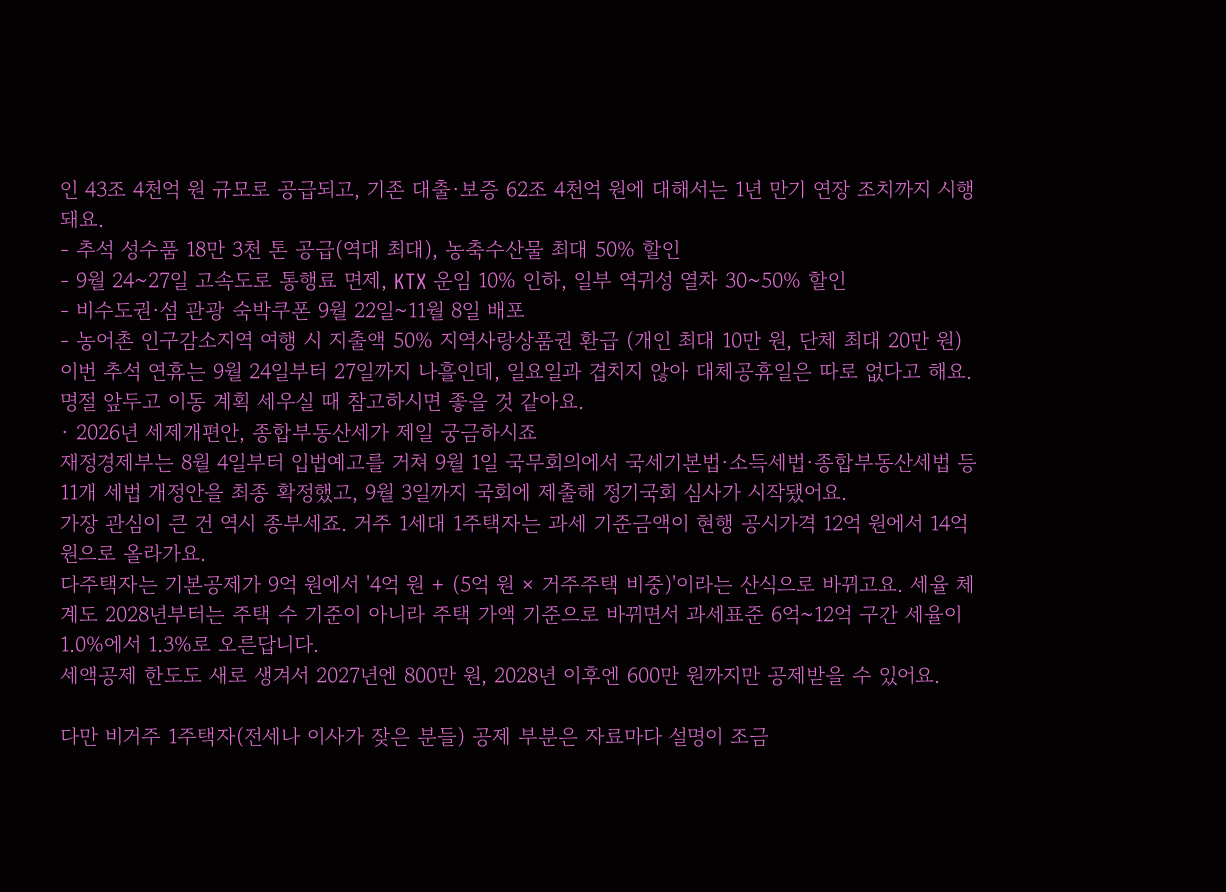인 43조 4천억 원 규모로 공급되고, 기존 대출·보증 62조 4천억 원에 대해서는 1년 만기 연장 조치까지 시행돼요.
- 추석 성수품 18만 3천 톤 공급(역대 최대), 농축수산물 최대 50% 할인
- 9월 24~27일 고속도로 통행료 면제, KTX 운임 10% 인하, 일부 역귀성 열차 30~50% 할인
- 비수도권·섬 관광 숙박쿠폰 9월 22일~11월 8일 배포
- 농어촌 인구감소지역 여행 시 지출액 50% 지역사랑상품권 환급 (개인 최대 10만 원, 단체 최대 20만 원)
이번 추석 연휴는 9월 24일부터 27일까지 나흘인데, 일요일과 겹치지 않아 대체공휴일은 따로 없다고 해요. 명절 앞두고 이동 계획 세우실 때 참고하시면 좋을 것 같아요.
· 2026년 세제개편안, 종합부동산세가 제일 궁금하시죠
재정경제부는 8월 4일부터 입법예고를 거쳐 9월 1일 국무회의에서 국세기본법·소득세법·종합부동산세법 등 11개 세법 개정안을 최종 확정했고, 9월 3일까지 국회에 제출해 정기국회 심사가 시작됐어요.
가장 관심이 큰 건 역시 종부세죠. 거주 1세대 1주택자는 과세 기준금액이 현행 공시가격 12억 원에서 14억 원으로 올라가요.
다주택자는 기본공제가 9억 원에서 '4억 원 + (5억 원 × 거주주택 비중)'이라는 산식으로 바뀌고요. 세율 체계도 2028년부터는 주택 수 기준이 아니라 주택 가액 기준으로 바뀌면서 과세표준 6억~12억 구간 세율이 1.0%에서 1.3%로 오른답니다.
세액공제 한도도 새로 생겨서 2027년엔 800만 원, 2028년 이후엔 600만 원까지만 공제받을 수 있어요.

다만 비거주 1주택자(전세나 이사가 잦은 분들) 공제 부분은 자료마다 설명이 조금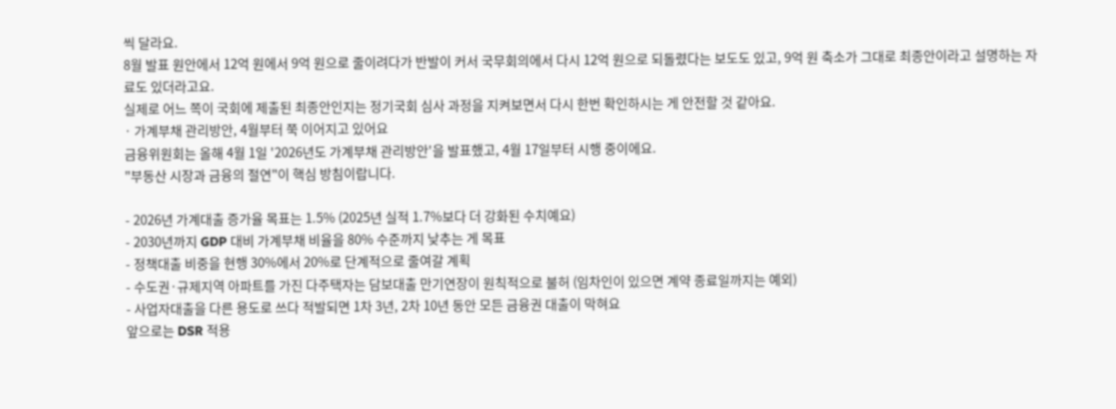씩 달라요.
8월 발표 원안에서 12억 원에서 9억 원으로 줄이려다가 반발이 커서 국무회의에서 다시 12억 원으로 되돌렸다는 보도도 있고, 9억 원 축소가 그대로 최종안이라고 설명하는 자료도 있더라고요.
실제로 어느 쪽이 국회에 제출된 최종안인지는 정기국회 심사 과정을 지켜보면서 다시 한번 확인하시는 게 안전할 것 같아요.
· 가계부채 관리방안, 4월부터 쭉 이어지고 있어요
금융위원회는 올해 4월 1일 '2026년도 가계부채 관리방안'을 발표했고, 4월 17일부터 시행 중이에요.
"부동산 시장과 금융의 절연"이 핵심 방침이랍니다.

- 2026년 가계대출 증가율 목표는 1.5% (2025년 실적 1.7%보다 더 강화된 수치예요)
- 2030년까지 GDP 대비 가계부채 비율을 80% 수준까지 낮추는 게 목표
- 정책대출 비중을 현행 30%에서 20%로 단계적으로 줄여갈 계획
- 수도권·규제지역 아파트를 가진 다주택자는 담보대출 만기연장이 원칙적으로 불허 (임차인이 있으면 계약 종료일까지는 예외)
- 사업자대출을 다른 용도로 쓰다 적발되면 1차 3년, 2차 10년 동안 모든 금융권 대출이 막혀요
앞으로는 DSR 적용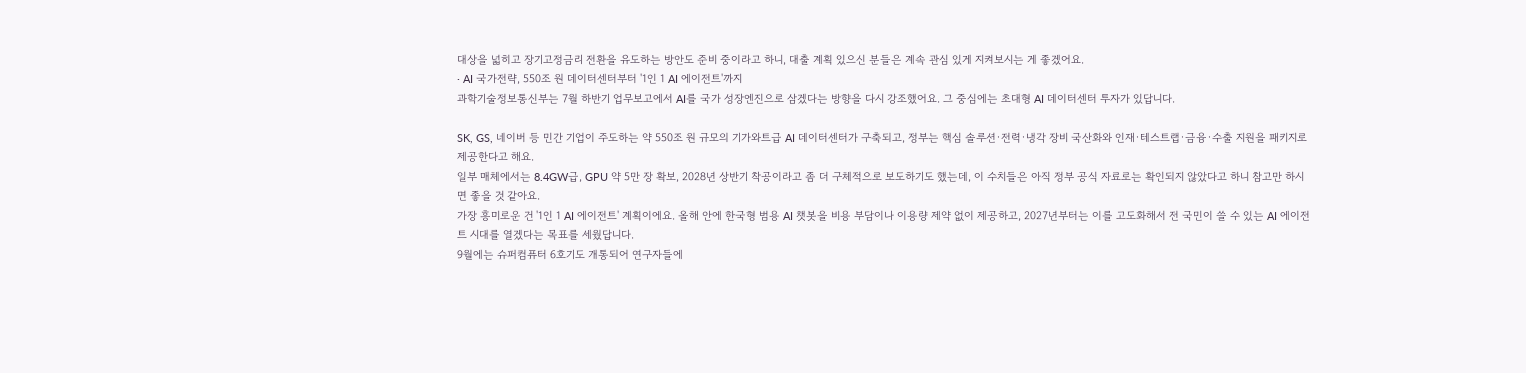대상을 넓히고 장기고정금리 전환을 유도하는 방안도 준비 중이라고 하니, 대출 계획 있으신 분들은 계속 관심 있게 지켜보시는 게 좋겠어요.
· AI 국가전략, 550조 원 데이터센터부터 '1인 1 AI 에이전트'까지
과학기술정보통신부는 7월 하반기 업무보고에서 AI를 국가 성장엔진으로 삼겠다는 방향을 다시 강조했어요. 그 중심에는 초대형 AI 데이터센터 투자가 있답니다.

SK, GS, 네이버 등 민간 기업이 주도하는 약 550조 원 규모의 기가와트급 AI 데이터센터가 구축되고, 정부는 핵심 솔루션·전력·냉각 장비 국산화와 인재·테스트랩·금융·수출 지원을 패키지로 제공한다고 해요.
일부 매체에서는 8.4GW급, GPU 약 5만 장 확보, 2028년 상반기 착공이라고 좀 더 구체적으로 보도하기도 했는데, 이 수치들은 아직 정부 공식 자료로는 확인되지 않았다고 하니 참고만 하시면 좋을 것 같아요.
가장 흥미로운 건 '1인 1 AI 에이전트' 계획이에요. 올해 안에 한국형 범용 AI 챗봇을 비용 부담이나 이용량 제약 없이 제공하고, 2027년부터는 이를 고도화해서 전 국민이 쓸 수 있는 AI 에이전트 시대를 열겠다는 목표를 세웠답니다.
9월에는 슈퍼컴퓨터 6호기도 개통되어 연구자들에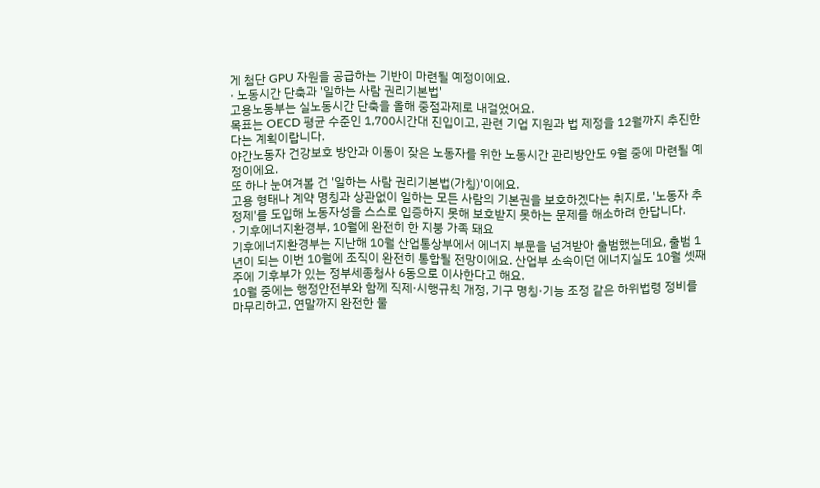게 첨단 GPU 자원을 공급하는 기반이 마련될 예정이에요.
· 노동시간 단축과 '일하는 사람 권리기본법'
고용노동부는 실노동시간 단축을 올해 중점과제로 내걸었어요.
목표는 OECD 평균 수준인 1,700시간대 진입이고, 관련 기업 지원과 법 제정을 12월까지 추진한다는 계획이랍니다.
야간노동자 건강보호 방안과 이동이 잦은 노동자를 위한 노동시간 관리방안도 9월 중에 마련될 예정이에요.
또 하나 눈여겨볼 건 '일하는 사람 권리기본법(가칭)'이에요.
고용 형태나 계약 명칭과 상관없이 일하는 모든 사람의 기본권을 보호하겠다는 취지로, '노동자 추정제'를 도입해 노동자성을 스스로 입증하지 못해 보호받지 못하는 문제를 해소하려 한답니다.
· 기후에너지환경부, 10월에 완전히 한 지붕 가족 돼요
기후에너지환경부는 지난해 10월 산업통상부에서 에너지 부문을 넘겨받아 출범했는데요, 출범 1년이 되는 이번 10월에 조직이 완전히 통합될 전망이에요. 산업부 소속이던 에너지실도 10월 셋째 주에 기후부가 있는 정부세종청사 6동으로 이사한다고 해요.
10월 중에는 행정안전부와 함께 직제·시행규칙 개정, 기구 명칭·기능 조정 같은 하위법령 정비를 마무리하고, 연말까지 완전한 물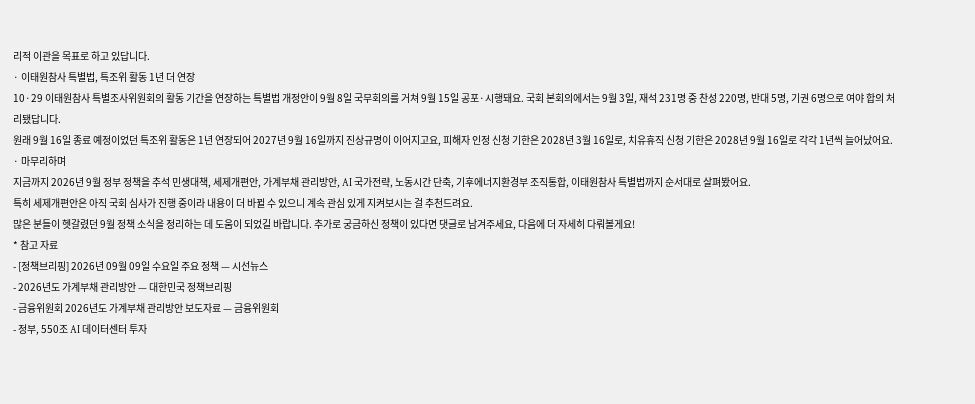리적 이관을 목표로 하고 있답니다.
· 이태원참사 특별법, 특조위 활동 1년 더 연장
10·29 이태원참사 특별조사위원회의 활동 기간을 연장하는 특별법 개정안이 9월 8일 국무회의를 거쳐 9월 15일 공포·시행돼요. 국회 본회의에서는 9월 3일, 재석 231명 중 찬성 220명, 반대 5명, 기권 6명으로 여야 합의 처리됐답니다.
원래 9월 16일 종료 예정이었던 특조위 활동은 1년 연장되어 2027년 9월 16일까지 진상규명이 이어지고요, 피해자 인정 신청 기한은 2028년 3월 16일로, 치유휴직 신청 기한은 2028년 9월 16일로 각각 1년씩 늘어났어요.
· 마무리하며
지금까지 2026년 9월 정부 정책을 추석 민생대책, 세제개편안, 가계부채 관리방안, AI 국가전략, 노동시간 단축, 기후에너지환경부 조직통합, 이태원참사 특별법까지 순서대로 살펴봤어요.
특히 세제개편안은 아직 국회 심사가 진행 중이라 내용이 더 바뀔 수 있으니 계속 관심 있게 지켜보시는 걸 추천드려요.
많은 분들이 헷갈렸던 9월 정책 소식을 정리하는 데 도움이 되었길 바랍니다. 추가로 궁금하신 정책이 있다면 댓글로 남겨주세요, 다음에 더 자세히 다뤄볼게요!
* 참고 자료
- [정책브리핑] 2026년 09월 09일 수요일 주요 정책 — 시선뉴스
- 2026년도 가계부채 관리방안 — 대한민국 정책브리핑
- 금융위원회 2026년도 가계부채 관리방안 보도자료 — 금융위원회
- 정부, 550조 AI 데이터센터 투자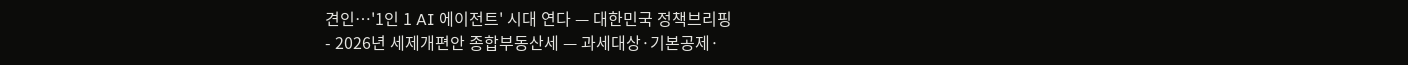견인…'1인 1 AI 에이전트' 시대 연다 — 대한민국 정책브리핑
- 2026년 세제개편안 종합부동산세 — 과세대상·기본공제·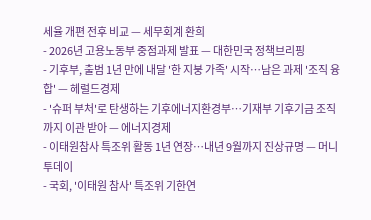세율 개편 전후 비교 — 세무회계 환희
- 2026년 고용노동부 중점과제 발표 — 대한민국 정책브리핑
- 기후부, 출범 1년 만에 내달 '한 지붕 가족' 시작…남은 과제 '조직 융합' — 헤럴드경제
- '슈퍼 부처'로 탄생하는 기후에너지환경부…기재부 기후기금 조직까지 이관 받아 — 에너지경제
- 이태원참사 특조위 활동 1년 연장…내년 9월까지 진상규명 — 머니투데이
- 국회, '이태원 참사' 특조위 기한연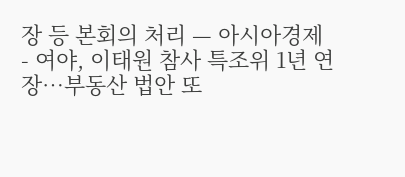장 등 본회의 처리 — 아시아경제
- 여야, 이태원 참사 특조위 1년 연장…부동산 법안 또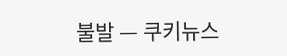불발 — 쿠키뉴스